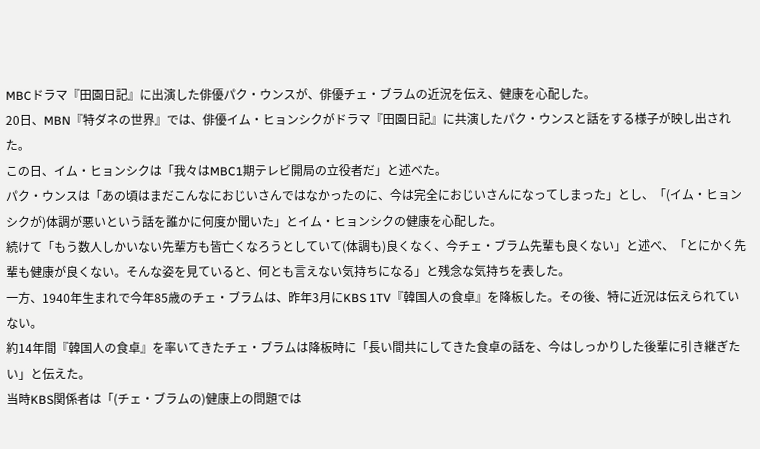MBCドラマ『田園日記』に出演した俳優パク・ウンスが、俳優チェ・ブラムの近況を伝え、健康を心配した。
20日、MBN『特ダネの世界』では、俳優イム・ヒョンシクがドラマ『田園日記』に共演したパク・ウンスと話をする様子が映し出された。
この日、イム・ヒョンシクは「我々はMBC1期テレビ開局の立役者だ」と述べた。
パク・ウンスは「あの頃はまだこんなにおじいさんではなかったのに、今は完全におじいさんになってしまった」とし、「(イム・ヒョンシクが)体調が悪いという話を誰かに何度か聞いた」とイム・ヒョンシクの健康を心配した。
続けて「もう数人しかいない先輩方も皆亡くなろうとしていて(体調も)良くなく、今チェ・ブラム先輩も良くない」と述べ、「とにかく先輩も健康が良くない。そんな姿を見ていると、何とも言えない気持ちになる」と残念な気持ちを表した。
一方、1940年生まれで今年85歳のチェ・ブラムは、昨年3月にKBS 1TV『韓国人の食卓』を降板した。その後、特に近況は伝えられていない。
約14年間『韓国人の食卓』を率いてきたチェ・ブラムは降板時に「長い間共にしてきた食卓の話を、今はしっかりした後輩に引き継ぎたい」と伝えた。
当時KBS関係者は「(チェ・ブラムの)健康上の問題では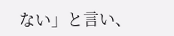ない」と言い、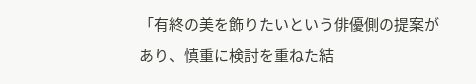「有終の美を飾りたいという俳優側の提案があり、慎重に検討を重ねた結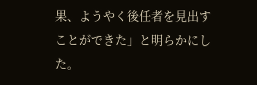果、ようやく後任者を見出すことができた」と明らかにした。